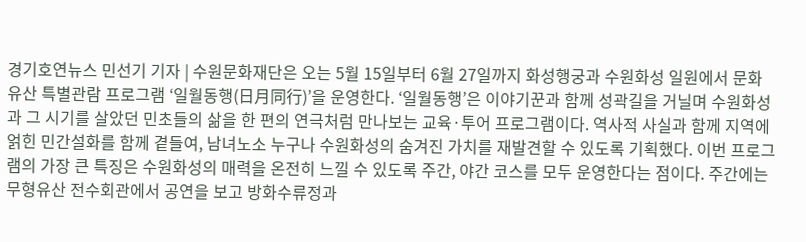경기호연뉴스 민선기 기자 | 수원문화재단은 오는 5월 15일부터 6월 27일까지 화성행궁과 수원화성 일원에서 문화유산 특별관람 프로그램 ‘일월동행(日月同行)’을 운영한다. ‘일월동행’은 이야기꾼과 함께 성곽길을 거닐며 수원화성과 그 시기를 살았던 민초들의 삶을 한 편의 연극처럼 만나보는 교육·투어 프로그램이다. 역사적 사실과 함께 지역에 얽힌 민간설화를 함께 곁들여, 남녀노소 누구나 수원화성의 숨겨진 가치를 재발견할 수 있도록 기획했다. 이번 프로그램의 가장 큰 특징은 수원화성의 매력을 온전히 느낄 수 있도록 주간, 야간 코스를 모두 운영한다는 점이다. 주간에는 무형유산 전수회관에서 공연을 보고 방화수류정과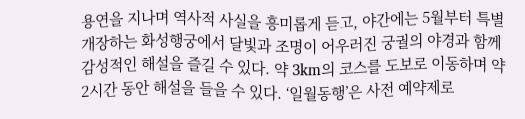용연을 지나며 역사적 사실을 흥미롭게 듣고, 야간에는 5월부터 특별 개장하는 화성행궁에서 달빛과 조명이 어우러진 궁궐의 야경과 함께 감성적인 해설을 즐길 수 있다. 약 3km의 코스를 도보로 이동하며 약 2시간 동안 해설을 들을 수 있다. ‘일월동행’은 사전 예약제로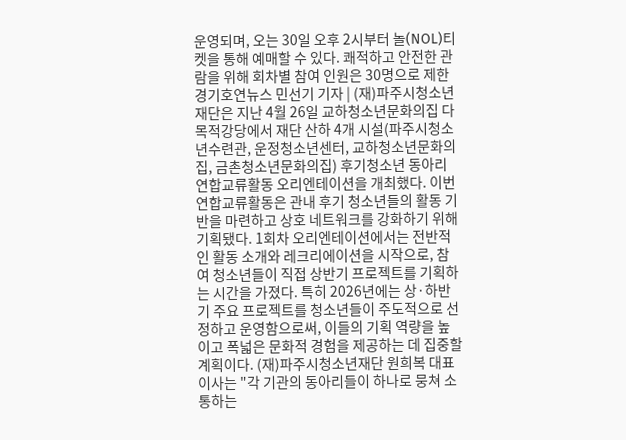운영되며, 오는 30일 오후 2시부터 놀(NOL)티켓을 통해 예매할 수 있다. 쾌적하고 안전한 관람을 위해 회차별 참여 인원은 30명으로 제한
경기호연뉴스 민선기 기자 | (재)파주시청소년재단은 지난 4월 26일 교하청소년문화의집 다목적강당에서 재단 산하 4개 시설(파주시청소년수련관, 운정청소년센터, 교하청소년문화의집, 금촌청소년문화의집) 후기청소년 동아리 연합교류활동 오리엔테이션을 개최했다. 이번 연합교류활동은 관내 후기 청소년들의 활동 기반을 마련하고 상호 네트워크를 강화하기 위해 기획됐다. 1회차 오리엔테이션에서는 전반적인 활동 소개와 레크리에이션을 시작으로, 참여 청소년들이 직접 상반기 프로젝트를 기획하는 시간을 가졌다. 특히 2026년에는 상·하반기 주요 프로젝트를 청소년들이 주도적으로 선정하고 운영함으로써, 이들의 기획 역량을 높이고 폭넓은 문화적 경험을 제공하는 데 집중할 계획이다. (재)파주시청소년재단 원희복 대표이사는 "각 기관의 동아리들이 하나로 뭉쳐 소통하는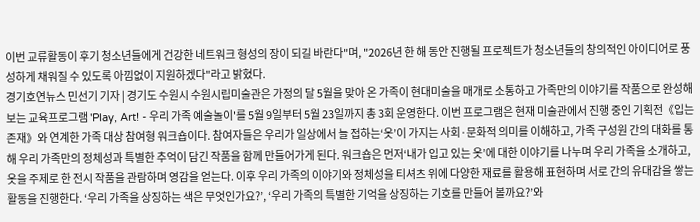이번 교류활동이 후기 청소년들에게 건강한 네트워크 형성의 장이 되길 바란다"며, "2026년 한 해 동안 진행될 프로젝트가 청소년들의 창의적인 아이디어로 풍성하게 채워질 수 있도록 아낌없이 지원하겠다"라고 밝혔다.
경기호연뉴스 민선기 기자 | 경기도 수원시 수원시립미술관은 가정의 달 5월을 맞아 온 가족이 현대미술을 매개로 소통하고 가족만의 이야기를 작품으로 완성해 보는 교육프로그램 'Play, Art! - 우리 가족 예술놀이'를 5월 9일부터 5월 23일까지 총 3회 운영한다. 이번 프로그램은 현재 미술관에서 진행 중인 기획전《입는 존재》와 연계한 가족 대상 참여형 워크숍이다. 참여자들은 우리가 일상에서 늘 접하는‘옷’이 가지는 사회·문화적 의미를 이해하고, 가족 구성원 간의 대화를 통해 우리 가족만의 정체성과 특별한 추억이 담긴 작품을 함께 만들어가게 된다. 워크숍은 먼저‘내가 입고 있는 옷’에 대한 이야기를 나누며 우리 가족을 소개하고, 옷을 주제로 한 전시 작품을 관람하며 영감을 얻는다. 이후 우리 가족의 이야기와 정체성을 티셔츠 위에 다양한 재료를 활용해 표현하며 서로 간의 유대감을 쌓는 활동을 진행한다. ‘우리 가족을 상징하는 색은 무엇인가요?’, ‘우리 가족의 특별한 기억을 상징하는 기호를 만들어 볼까요?’와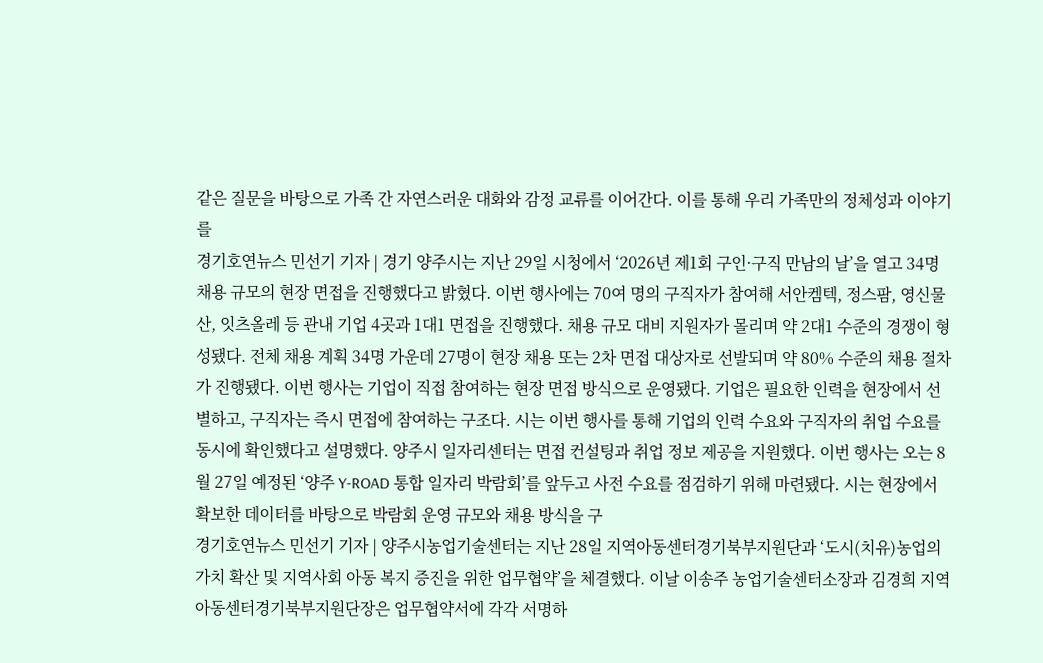같은 질문을 바탕으로 가족 간 자연스러운 대화와 감정 교류를 이어간다. 이를 통해 우리 가족만의 정체성과 이야기를
경기호연뉴스 민선기 기자 | 경기 양주시는 지난 29일 시청에서 ‘2026년 제1회 구인·구직 만남의 날’을 열고 34명 채용 규모의 현장 면접을 진행했다고 밝혔다. 이번 행사에는 70여 명의 구직자가 참여해 서안켐텍, 정스팜, 영신물산, 잇츠올레 등 관내 기업 4곳과 1대1 면접을 진행했다. 채용 규모 대비 지원자가 몰리며 약 2대1 수준의 경쟁이 형성됐다. 전체 채용 계획 34명 가운데 27명이 현장 채용 또는 2차 면접 대상자로 선발되며 약 80% 수준의 채용 절차가 진행됐다. 이번 행사는 기업이 직접 참여하는 현장 면접 방식으로 운영됐다. 기업은 필요한 인력을 현장에서 선별하고, 구직자는 즉시 면접에 참여하는 구조다. 시는 이번 행사를 통해 기업의 인력 수요와 구직자의 취업 수요를 동시에 확인했다고 설명했다. 양주시 일자리센터는 면접 컨설팅과 취업 정보 제공을 지원했다. 이번 행사는 오는 8월 27일 예정된 ‘양주 Y-ROAD 통합 일자리 박람회’를 앞두고 사전 수요를 점검하기 위해 마련됐다. 시는 현장에서 확보한 데이터를 바탕으로 박람회 운영 규모와 채용 방식을 구
경기호연뉴스 민선기 기자 | 양주시농업기술센터는 지난 28일 지역아동센터경기북부지원단과 ‘도시(치유)농업의 가치 확산 및 지역사회 아동 복지 증진을 위한 업무협약’을 체결했다. 이날 이송주 농업기술센터소장과 김경희 지역아동센터경기북부지원단장은 업무협약서에 각각 서명하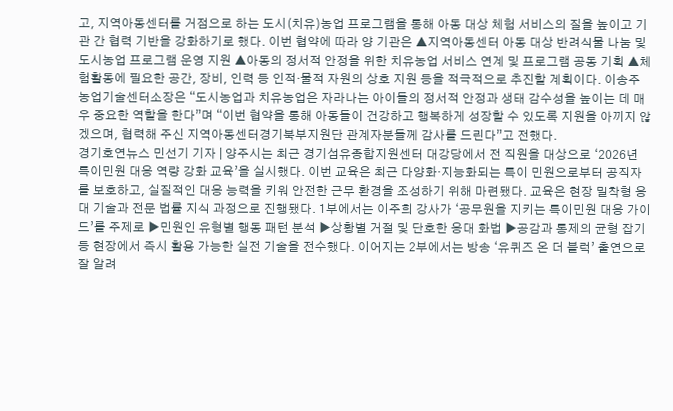고, 지역아동센터를 거점으로 하는 도시(치유)농업 프로그램을 통해 아동 대상 체험 서비스의 질을 높이고 기관 간 협력 기반을 강화하기로 했다. 이번 협약에 따라 양 기관은 ▲지역아동센터 아동 대상 반려식물 나눔 및 도시농업 프로그램 운영 지원 ▲아동의 정서적 안정을 위한 치유농업 서비스 연계 및 프로그램 공동 기획 ▲체험활동에 필요한 공간, 장비, 인력 등 인적·물적 자원의 상호 지원 등을 적극적으로 추진할 계획이다. 이송주 농업기술센터소장은 “도시농업과 치유농업은 자라나는 아이들의 정서적 안정과 생태 감수성을 높이는 데 매우 중요한 역할을 한다”며 “이번 협약을 통해 아동들이 건강하고 행복하게 성장할 수 있도록 지원을 아끼지 않겠으며, 협력해 주신 지역아동센터경기북부지원단 관계자분들께 감사를 드린다”고 전했다.
경기호연뉴스 민선기 기자 | 양주시는 최근 경기섬유종합지원센터 대강당에서 전 직원을 대상으로 ‘2026년 특이민원 대응 역량 강화 교육’을 실시했다. 이번 교육은 최근 다양화·지능화되는 특이 민원으로부터 공직자를 보호하고, 실질적인 대응 능력을 키워 안전한 근무 환경을 조성하기 위해 마련됐다. 교육은 현장 밀착형 응대 기술과 전문 법률 지식 과정으로 진행됐다. 1부에서는 이주희 강사가 ‘공무원을 지키는 특이민원 대응 가이드’를 주제로 ▶민원인 유형별 행동 패턴 분석 ▶상황별 거절 및 단호한 응대 화법 ▶공감과 통제의 균형 잡기 등 현장에서 즉시 활용 가능한 실전 기술을 전수했다. 이어지는 2부에서는 방송 ‘유퀴즈 온 더 블럭’ 출연으로 잘 알려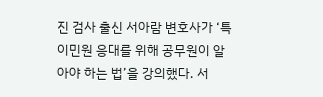진 검사 출신 서아람 변호사가 ‘특이민원 응대를 위해 공무원이 알아야 하는 법’을 강의했다. 서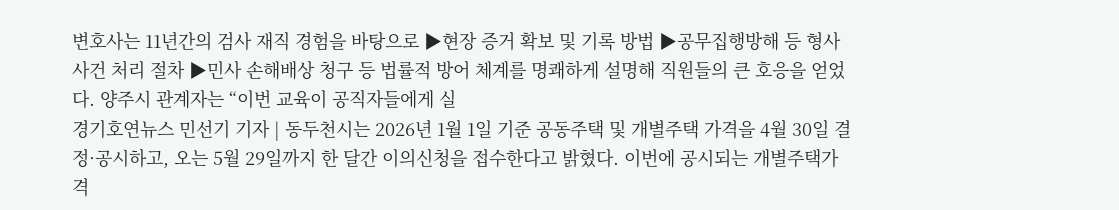변호사는 11년간의 검사 재직 경험을 바탕으로 ▶현장 증거 확보 및 기록 방법 ▶공무집행방해 등 형사 사건 처리 절차 ▶민사 손해배상 청구 등 법률적 방어 체계를 명쾌하게 설명해 직원들의 큰 호응을 얻었다. 양주시 관계자는 “이번 교육이 공직자들에게 실
경기호연뉴스 민선기 기자 | 동두천시는 2026년 1월 1일 기준 공동주택 및 개별주택 가격을 4월 30일 결정·공시하고, 오는 5월 29일까지 한 달간 이의신청을 접수한다고 밝혔다. 이번에 공시되는 개별주택가격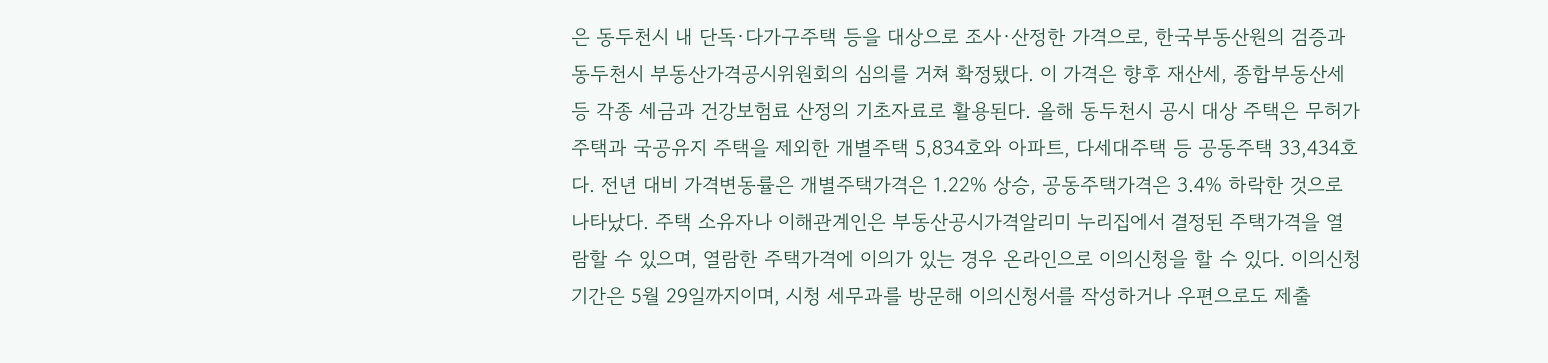은 동두천시 내 단독·다가구주택 등을 대상으로 조사·산정한 가격으로, 한국부동산원의 검증과 동두천시 부동산가격공시위원회의 심의를 거쳐 확정됐다. 이 가격은 향후 재산세, 종합부동산세 등 각종 세금과 건강보험료 산정의 기초자료로 활용된다. 올해 동두천시 공시 대상 주택은 무허가주택과 국공유지 주택을 제외한 개별주택 5,834호와 아파트, 다세대주택 등 공동주택 33,434호다. 전년 대비 가격변동률은 개별주택가격은 1.22% 상승, 공동주택가격은 3.4% 하락한 것으로 나타났다. 주택 소유자나 이해관계인은 부동산공시가격알리미 누리집에서 결정된 주택가격을 열람할 수 있으며, 열람한 주택가격에 이의가 있는 경우 온라인으로 이의신청을 할 수 있다. 이의신청 기간은 5월 29일까지이며, 시청 세무과를 방문해 이의신청서를 작성하거나 우편으로도 제출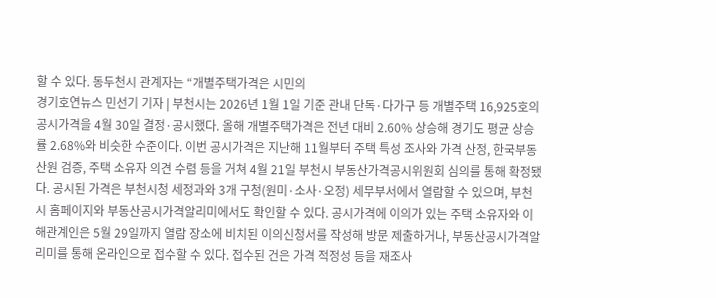할 수 있다. 동두천시 관계자는 “개별주택가격은 시민의
경기호연뉴스 민선기 기자 | 부천시는 2026년 1월 1일 기준 관내 단독·다가구 등 개별주택 16,925호의 공시가격을 4월 30일 결정·공시했다. 올해 개별주택가격은 전년 대비 2.60% 상승해 경기도 평균 상승률 2.68%와 비슷한 수준이다. 이번 공시가격은 지난해 11월부터 주택 특성 조사와 가격 산정, 한국부동산원 검증, 주택 소유자 의견 수렴 등을 거쳐 4월 21일 부천시 부동산가격공시위원회 심의를 통해 확정됐다. 공시된 가격은 부천시청 세정과와 3개 구청(원미·소사·오정) 세무부서에서 열람할 수 있으며, 부천시 홈페이지와 부동산공시가격알리미에서도 확인할 수 있다. 공시가격에 이의가 있는 주택 소유자와 이해관계인은 5월 29일까지 열람 장소에 비치된 이의신청서를 작성해 방문 제출하거나, 부동산공시가격알리미를 통해 온라인으로 접수할 수 있다. 접수된 건은 가격 적정성 등을 재조사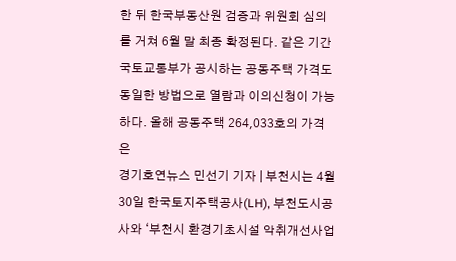한 뒤 한국부동산원 검증과 위원회 심의를 거쳐 6월 말 최종 확정된다. 같은 기간 국토교통부가 공시하는 공동주택 가격도 동일한 방법으로 열람과 이의신청이 가능하다. 올해 공동주택 264,033호의 가격은
경기호연뉴스 민선기 기자 | 부천시는 4월 30일 한국토지주택공사(LH), 부천도시공사와 ‘부천시 환경기초시설 악취개선사업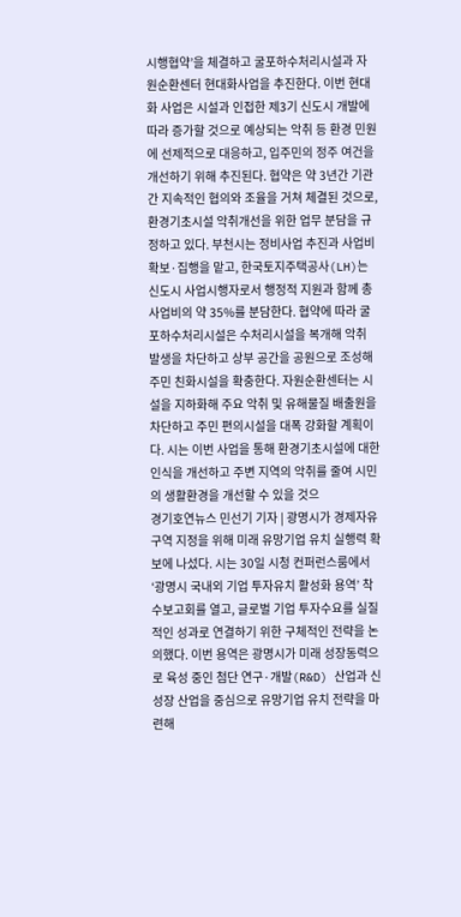시행협약’을 체결하고 굴포하수처리시설과 자원순환센터 현대화사업을 추진한다. 이번 현대화 사업은 시설과 인접한 제3기 신도시 개발에 따라 증가할 것으로 예상되는 악취 등 환경 민원에 선제적으로 대응하고, 입주민의 정주 여건을 개선하기 위해 추진된다. 협약은 약 3년간 기관 간 지속적인 협의와 조율을 거쳐 체결된 것으로, 환경기초시설 악취개선을 위한 업무 분담을 규정하고 있다. 부천시는 정비사업 추진과 사업비 확보·집행을 맡고, 한국토지주택공사(LH)는 신도시 사업시행자로서 행정적 지원과 함께 총사업비의 약 35%를 분담한다. 협약에 따라 굴포하수처리시설은 수처리시설을 복개해 악취 발생을 차단하고 상부 공간을 공원으로 조성해 주민 친화시설을 확충한다. 자원순환센터는 시설을 지하화해 주요 악취 및 유해물질 배출원을 차단하고 주민 편의시설을 대폭 강화할 계획이다. 시는 이번 사업을 통해 환경기초시설에 대한 인식을 개선하고 주변 지역의 악취를 줄여 시민의 생활환경을 개선할 수 있을 것으
경기호연뉴스 민선기 기자 | 광명시가 경제자유구역 지정을 위해 미래 유망기업 유치 실행력 확보에 나섰다. 시는 30일 시청 컨퍼런스룸에서 ‘광명시 국내외 기업 투자유치 활성화 용역’ 착수보고회를 열고, 글로벌 기업 투자수요를 실질적인 성과로 연결하기 위한 구체적인 전략을 논의했다. 이번 용역은 광명시가 미래 성장동력으로 육성 중인 첨단 연구·개발(R&D) 산업과 신성장 산업을 중심으로 유망기업 유치 전략을 마련해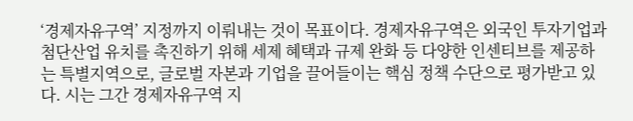‘경제자유구역’ 지정까지 이뤄내는 것이 목표이다. 경제자유구역은 외국인 투자기업과 첨단산업 유치를 촉진하기 위해 세제 혜택과 규제 완화 등 다양한 인센티브를 제공하는 특별지역으로, 글로벌 자본과 기업을 끌어들이는 핵심 정책 수단으로 평가받고 있다. 시는 그간 경제자유구역 지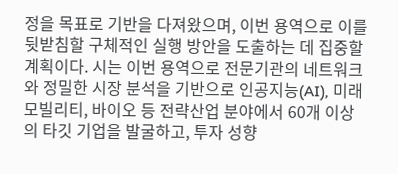정을 목표로 기반을 다져왔으며, 이번 용역으로 이를 뒷받침할 구체적인 실행 방안을 도출하는 데 집중할 계획이다. 시는 이번 용역으로 전문기관의 네트워크와 정밀한 시장 분석을 기반으로 인공지능(AI), 미래모빌리티, 바이오 등 전략산업 분야에서 60개 이상의 타깃 기업을 발굴하고, 투자 성향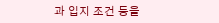과 입지 조건 등을